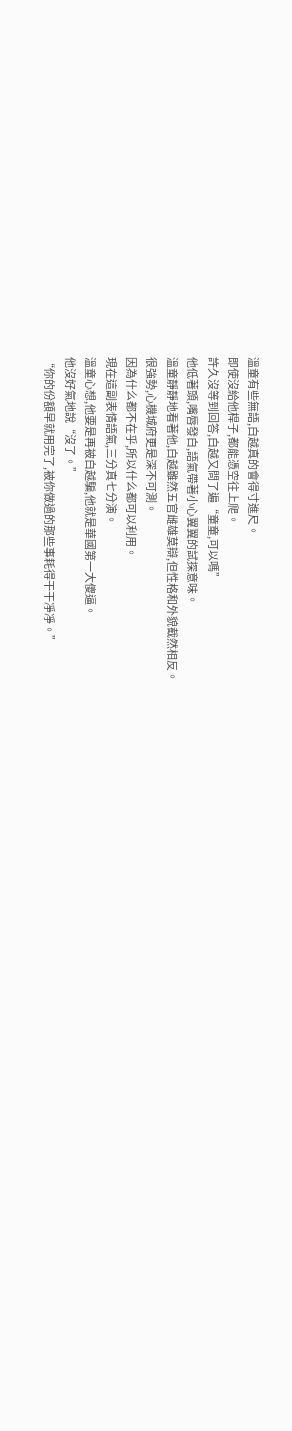溫童有些無語,白越真的會得寸進尺。
即使沒給他桿子,都能憑空往上爬。
許久沒等到回答,白越又問了遍“童童,可以嗎”
他低著頭,嘴唇發白,語氣帶著小心翼翼的試探意味。
溫童靜靜地看著他,白越雖然五官雌雄莫辯,但性格和外貌截然相反。
很強勢,心機城府更是深不可測。
因為什么都不在乎,所以什么都可以利用。
現在這副表情語氣,三分真七分演。
溫童心想,他要是再被白越騙,他就是華國第一大傻逼。
他沒好氣地說“沒了。”
“你的份額早就用完了,被你做過的那些事耗得干干凈凈。”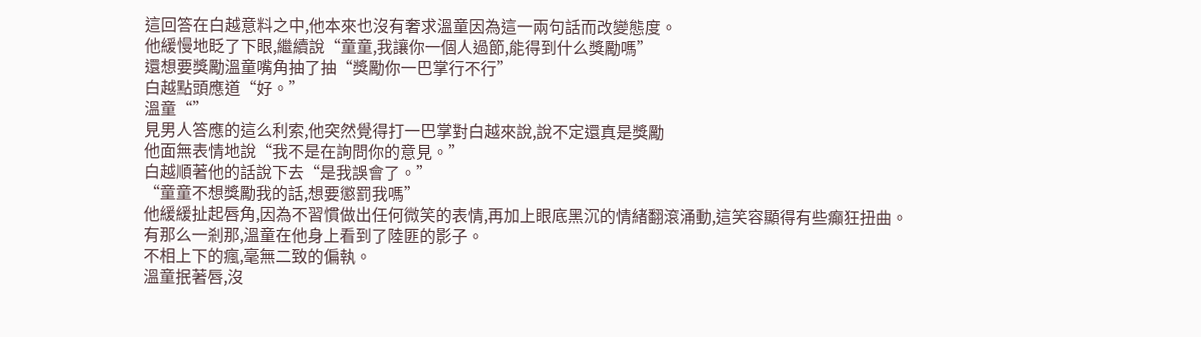這回答在白越意料之中,他本來也沒有奢求溫童因為這一兩句話而改變態度。
他緩慢地眨了下眼,繼續說“童童,我讓你一個人過節,能得到什么獎勵嗎”
還想要獎勵溫童嘴角抽了抽“獎勵你一巴掌行不行”
白越點頭應道“好。”
溫童“”
見男人答應的這么利索,他突然覺得打一巴掌對白越來說,說不定還真是獎勵
他面無表情地說“我不是在詢問你的意見。”
白越順著他的話說下去“是我誤會了。”
“童童不想獎勵我的話,想要懲罰我嗎”
他緩緩扯起唇角,因為不習慣做出任何微笑的表情,再加上眼底黑沉的情緒翻滾涌動,這笑容顯得有些癲狂扭曲。
有那么一剎那,溫童在他身上看到了陸匪的影子。
不相上下的瘋,毫無二致的偏執。
溫童抿著唇,沒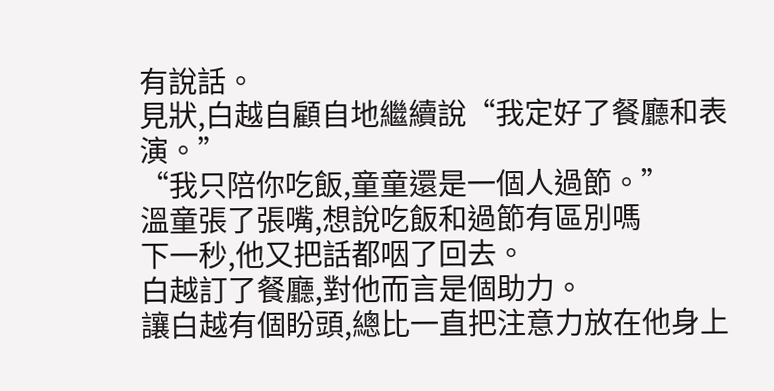有說話。
見狀,白越自顧自地繼續說“我定好了餐廳和表演。”
“我只陪你吃飯,童童還是一個人過節。”
溫童張了張嘴,想說吃飯和過節有區別嗎
下一秒,他又把話都咽了回去。
白越訂了餐廳,對他而言是個助力。
讓白越有個盼頭,總比一直把注意力放在他身上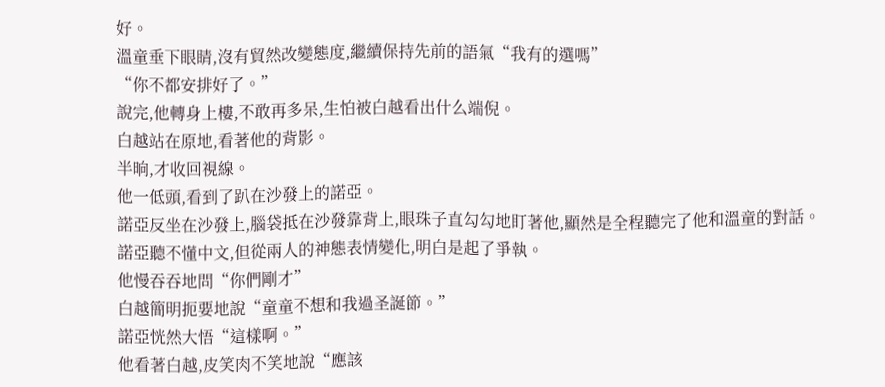好。
溫童垂下眼睛,沒有貿然改變態度,繼續保持先前的語氣“我有的選嗎”
“你不都安排好了。”
說完,他轉身上樓,不敢再多呆,生怕被白越看出什么端倪。
白越站在原地,看著他的背影。
半晌,才收回視線。
他一低頭,看到了趴在沙發上的諾亞。
諾亞反坐在沙發上,腦袋抵在沙發靠背上,眼珠子直勾勾地盯著他,顯然是全程聽完了他和溫童的對話。
諾亞聽不懂中文,但從兩人的神態表情變化,明白是起了爭執。
他慢吞吞地問“你們剛才”
白越簡明扼要地說“童童不想和我過圣誕節。”
諾亞恍然大悟“這樣啊。”
他看著白越,皮笑肉不笑地說“應該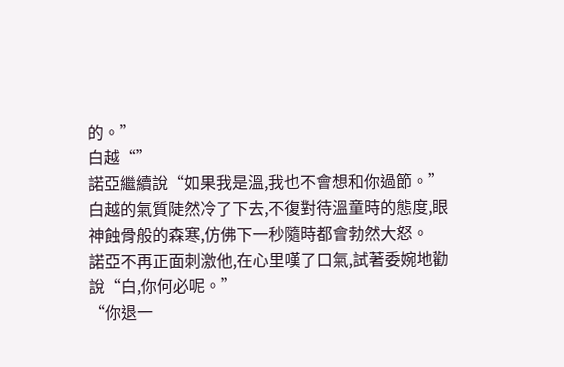的。”
白越“”
諾亞繼續說“如果我是溫,我也不會想和你過節。”
白越的氣質陡然冷了下去,不復對待溫童時的態度,眼神蝕骨般的森寒,仿佛下一秒隨時都會勃然大怒。
諾亞不再正面刺激他,在心里嘆了口氣,試著委婉地勸說“白,你何必呢。”
“你退一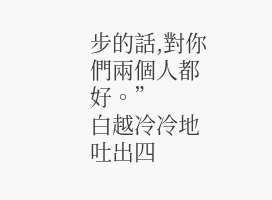步的話,對你們兩個人都好。”
白越冷冷地吐出四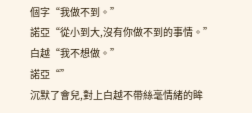個字“我做不到。”
諾亞“從小到大,沒有你做不到的事情。”
白越“我不想做。”
諾亞“”
沉默了會兒,對上白越不帶絲毫情緒的眸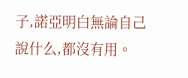子,諾亞明白無論自己說什么,都沒有用。